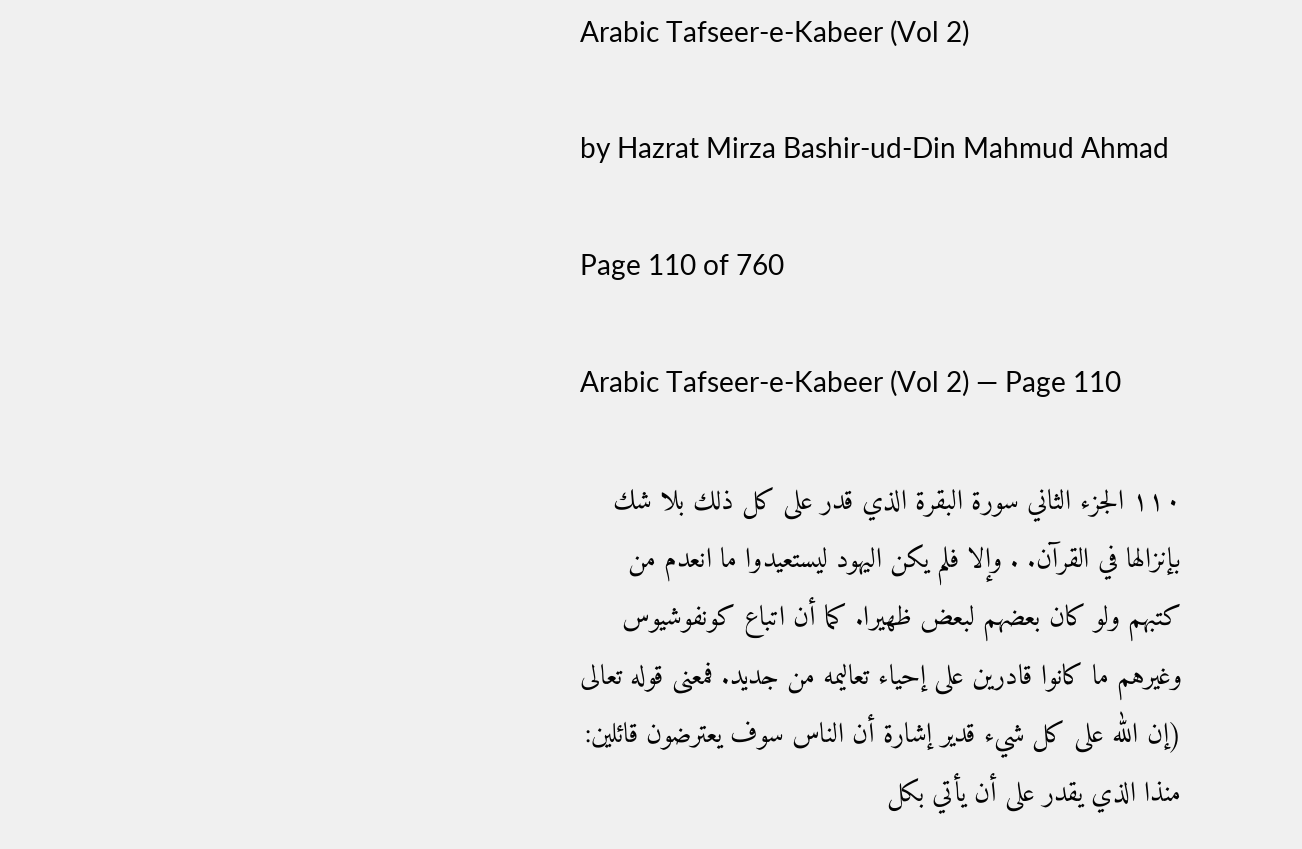Arabic Tafseer-e-Kabeer (Vol 2)

by Hazrat Mirza Bashir-ud-Din Mahmud Ahmad

Page 110 of 760

Arabic Tafseer-e-Kabeer (Vol 2) — Page 110

۱۱۰ الجزء الثاني سورة البقرة الذي قدر على كل ذلك بلا شك بإنزالها في القرآن. . وإلا فلم يكن اليهود ليستعيدوا ما انعدم من كتبهم ولو كان بعضهم لبعض ظهيرا. كما أن اتباع كونفوشيوس وغيرهم ما كانوا قادرين على إحياء تعاليمه من جديد. فمعنى قوله تعالى (إن الله على كل شيء قدير إشارة أن الناس سوف يعترضون قائلين: منذا الذي يقدر على أن يأتي بكل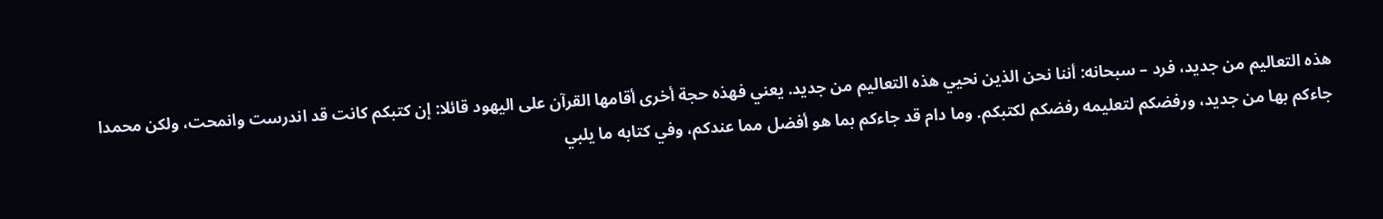هذه التعاليم من جديد، فرد – سبحانه: أننا نحن الذين نحيي هذه التعاليم من جديد. يعني فهذه حجة أخرى أقامها القرآن على اليهود قائلا: إن كتبكم كانت قد اندرست وانمحت، ولكن محمدا جاءكم بها من جديد، ورفضكم لتعليمه رفضكم لكتبكم. وما دام قد جاءكم بما هو أفضل مما عندكم، وفي كتابه ما يلبي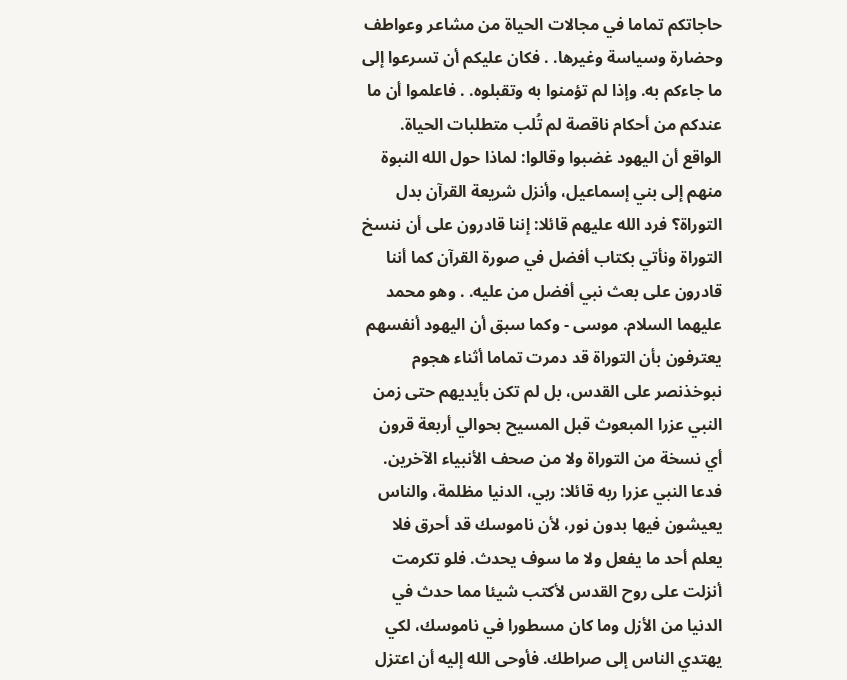حاجاتكم تماما في مجالات الحياة من مشاعر وعواطف وحضارة وسياسة وغيرها. . فكان عليكم أن تسرعوا إلى ما جاءكم به. وإذا لم تؤمنوا به وتقبلوه. . فاعلموا أن ما عندكم من أحكام ناقصة لم تُلب متطلبات الحياة. الواقع أن اليهود غضبوا وقالوا: لماذا حول الله النبوة منهم إلى بني إسماعيل، وأنزل شريعة القرآن بدل التوراة؟ فرد الله عليهم قائلا: إننا قادرون على أن ننسخ التوراة ونأتي بكتاب أفضل في صورة القرآن كما أننا قادرون على بعث نبي أفضل من عليه. . وهو محمد عليهما السلام. موسی - وكما سبق أن اليهود أنفسهم يعترفون بأن التوراة قد دمرت تماما أثناء هجوم نبوخذنصر على القدس، بل لم تكن بأيديهم حتى زمن النبي عزرا المبعوث قبل المسيح بحوالي أربعة قرون أي نسخة من التوراة ولا من صحف الأنبياء الآخرين. فدعا النبي عزرا ربه قائلا: ربي، الدنيا مظلمة، والناس يعيشون فيها بدون نور، لأن ناموسك قد أحرق فلا يعلم أحد ما يفعل ولا ما سوف يحدث. فلو تكرمت أنزلت على روح القدس لأكتب شيئا مما حدث في الدنيا من الأزل وما كان مسطورا في ناموسك، لكي يهتدي الناس إلى صراطك. فأوحى الله إليه أن اعتزل